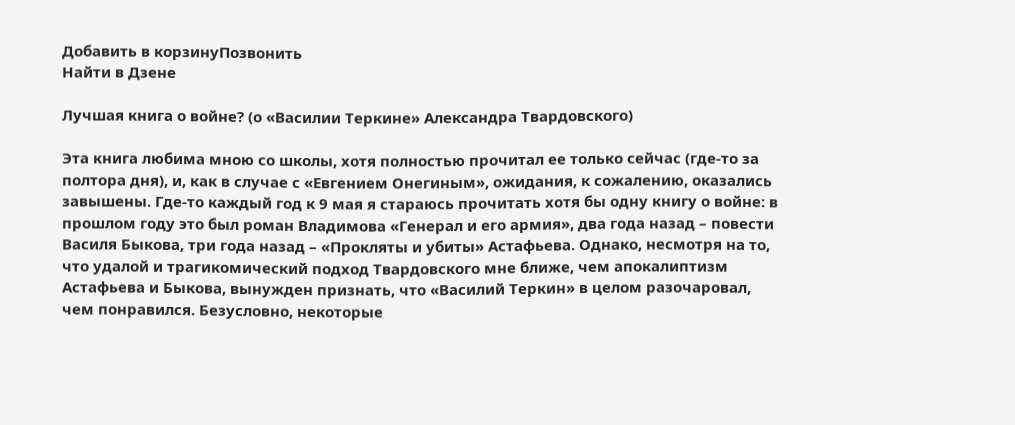Добавить в корзинуПозвонить
Найти в Дзене

Лучшая книга о войне? (о «Василии Теркине» Александра Твардовского)

Эта книга любима мною со школы, хотя полностью прочитал ее только сейчас (где-то за полтора дня), и, как в случае с «Евгением Онегиным», ожидания, к сожалению, оказались завышены. Где-то каждый год к 9 мая я стараюсь прочитать хотя бы одну книгу о войне: в прошлом году это был роман Владимова «Генерал и его армия», два года назад – повести Василя Быкова, три года назад – «Прокляты и убиты» Астафьева. Однако, несмотря на то, что удалой и трагикомический подход Твардовского мне ближе, чем апокалиптизм Астафьева и Быкова, вынужден признать, что «Василий Теркин» в целом разочаровал, чем понравился. Безусловно, некоторые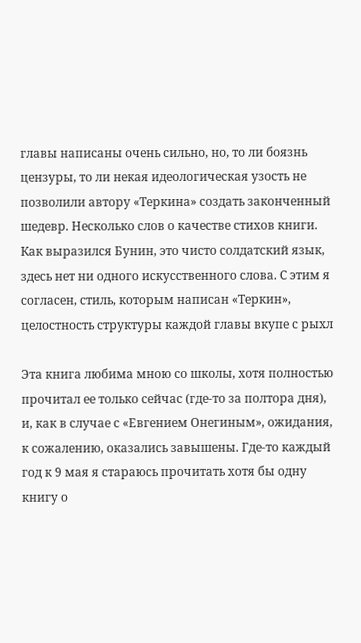главы написаны очень сильно, но, то ли боязнь цензуры, то ли некая идеологическая узость не позволили автору «Теркина» создать законченный шедевр. Несколько слов о качестве стихов книги. Как выразился Бунин, это чисто солдатский язык, здесь нет ни одного искусственного слова. С этим я согласен, стиль, которым написан «Теркин», целостность структуры каждой главы вкупе с рыхл

Эта книга любима мною со школы, хотя полностью прочитал ее только сейчас (где-то за полтора дня), и, как в случае с «Евгением Онегиным», ожидания, к сожалению, оказались завышены. Где-то каждый год к 9 мая я стараюсь прочитать хотя бы одну книгу о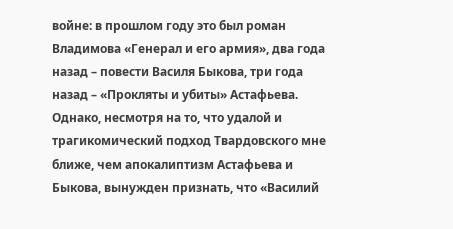войне: в прошлом году это был роман Владимова «Генерал и его армия», два года назад – повести Василя Быкова, три года назад – «Прокляты и убиты» Астафьева. Однако, несмотря на то, что удалой и трагикомический подход Твардовского мне ближе, чем апокалиптизм Астафьева и Быкова, вынужден признать, что «Василий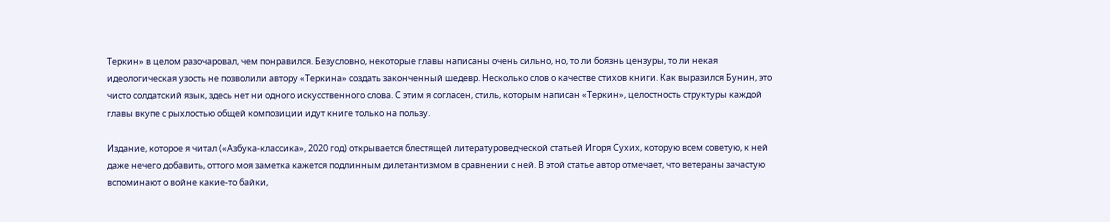Теркин» в целом разочаровал, чем понравился. Безусловно, некоторые главы написаны очень сильно, но, то ли боязнь цензуры, то ли некая идеологическая узость не позволили автору «Теркина» создать законченный шедевр. Несколько слов о качестве стихов книги. Как выразился Бунин, это чисто солдатский язык, здесь нет ни одного искусственного слова. С этим я согласен, стиль, которым написан «Теркин», целостность структуры каждой главы вкупе с рыхлостью общей композиции идут книге только на пользу.

Издание, которое я читал («Азбука-классика», 2020 год) открывается блестящей литературоведческой статьей Игоря Сухих, которую всем советую, к ней даже нечего добавить, оттого моя заметка кажется подлинным дилетантизмом в сравнении с ней. В этой статье автор отмечает, что ветераны зачастую вспоминают о войне какие-то байки,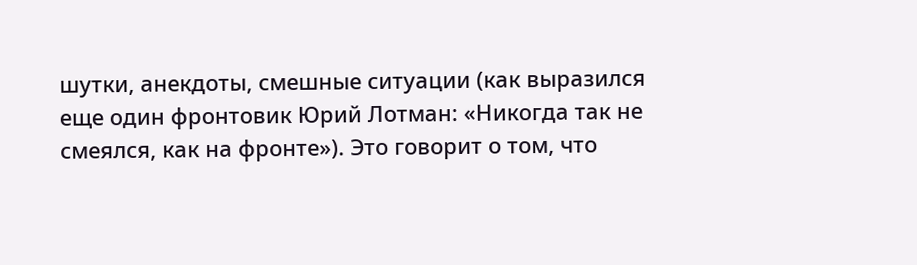шутки, анекдоты, смешные ситуации (как выразился еще один фронтовик Юрий Лотман: «Никогда так не смеялся, как на фронте»). Это говорит о том, что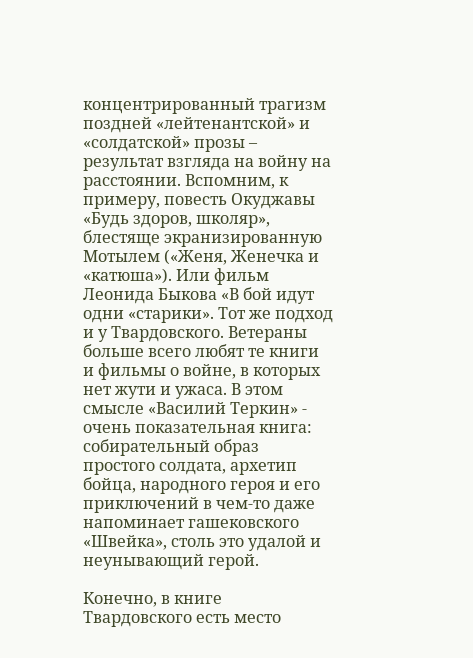концентрированный трагизм поздней «лейтенантской» и «солдатской» прозы – результат взгляда на войну на расстоянии. Вспомним, к примеру, повесть Окуджавы «Будь здоров, школяр», блестяще экранизированную Мотылем («Женя, Женечка и «катюша»). Или фильм Леонида Быкова «В бой идут одни «старики». Тот же подход и у Твардовского. Ветераны больше всего любят те книги и фильмы о войне, в которых нет жути и ужаса. В этом смысле «Василий Теркин» - очень показательная книга: собирательный образ простого солдата, архетип бойца, народного героя и его приключений в чем-то даже напоминает гашековского «Швейка», столь это удалой и неунывающий герой.

Конечно, в книге Твардовского есть место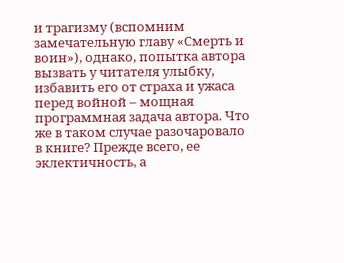и трагизму (вспомним замечательную главу «Смерть и воин»), однако, попытка автора вызвать у читателя улыбку, избавить его от страха и ужаса перед войной – мощная программная задача автора. Что же в таком случае разочаровало в книге? Прежде всего, ее эклектичность, а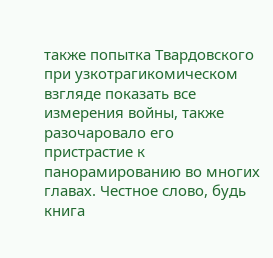также попытка Твардовского при узкотрагикомическом взгляде показать все измерения войны, также разочаровало его пристрастие к панорамированию во многих главах. Честное слово, будь книга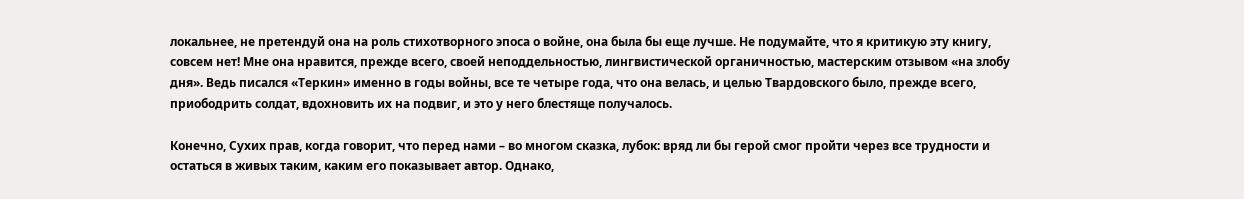локальнее, не претендуй она на роль стихотворного эпоса о войне, она была бы еще лучше. Не подумайте, что я критикую эту книгу, совсем нет! Мне она нравится, прежде всего, своей неподдельностью, лингвистической органичностью, мастерским отзывом «на злобу дня». Ведь писался «Теркин» именно в годы войны, все те четыре года, что она велась, и целью Твардовского было, прежде всего, приободрить солдат, вдохновить их на подвиг, и это у него блестяще получалось.

Конечно, Сухих прав, когда говорит, что перед нами – во многом сказка, лубок: вряд ли бы герой смог пройти через все трудности и остаться в живых таким, каким его показывает автор. Однако,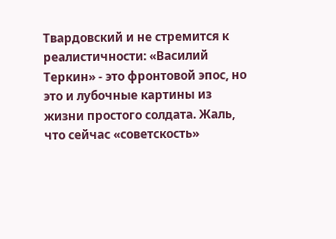Твардовский и не стремится к реалистичности: «Василий Теркин» - это фронтовой эпос, но это и лубочные картины из жизни простого солдата. Жаль, что сейчас «советскость»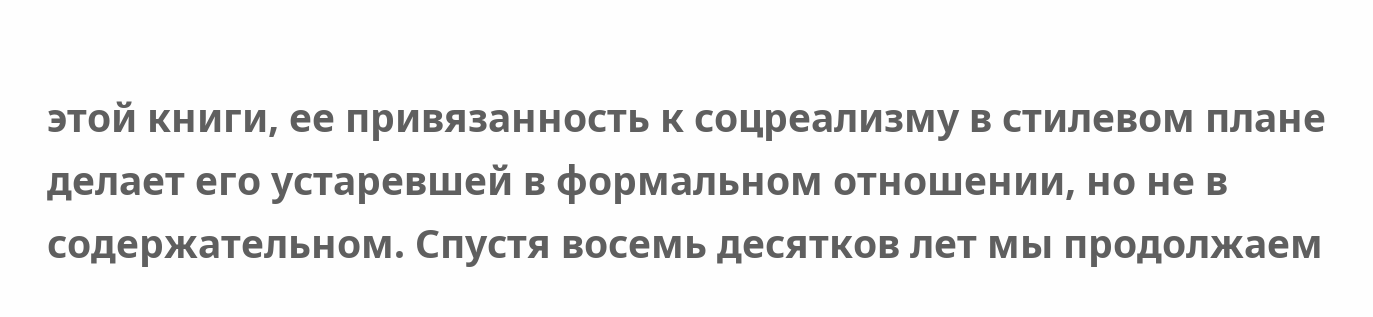этой книги, ее привязанность к соцреализму в стилевом плане делает его устаревшей в формальном отношении, но не в содержательном. Спустя восемь десятков лет мы продолжаем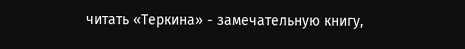читать «Теркина» - замечательную книгу,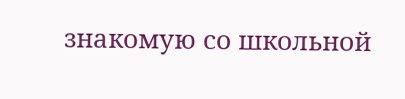знакомую со школьной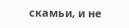скамьи, и не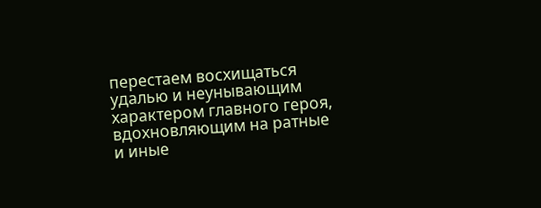перестаем восхищаться удалью и неунывающим характером главного героя, вдохновляющим на ратные и иные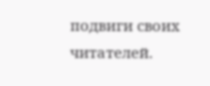подвиги своих читателей.